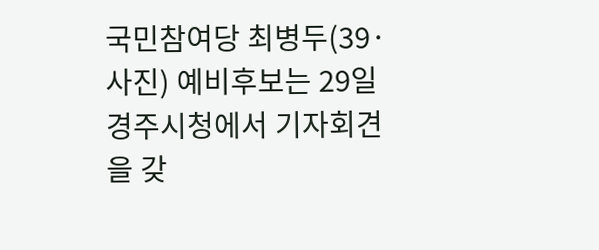국민참여당 최병두(39·사진) 예비후보는 29일 경주시청에서 기자회견을 갖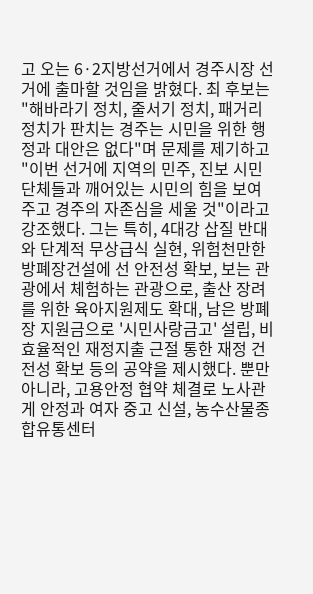고 오는 6·2지방선거에서 경주시장 선거에 출마할 것임을 밝혔다. 최 후보는 "해바라기 정치, 줄서기 정치, 패거리 정치가 판치는 경주는 시민을 위한 행정과 대안은 없다"며 문제를 제기하고 "이번 선거에 지역의 민주, 진보 시민단체들과 깨어있는 시민의 힘을 보여주고 경주의 자존심을 세울 것"이라고 강조했다. 그는 특히, 4대강 삽질 반대와 단계적 무상급식 실현, 위험천만한 방폐장건설에 선 안전성 확보, 보는 관광에서 체험하는 관광으로, 출산 장려를 위한 육아지원제도 확대, 남은 방폐장 지원금으로 '시민사랑금고' 설립, 비효율적인 재정지출 근절 통한 재정 건전성 확보 등의 공약을 제시했다. 뿐만 아니라, 고용안정 협약 체결로 노사관게 안정과 여자 중고 신설, 농수산물종합유통센터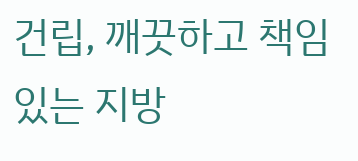건립, 깨끗하고 책임있는 지방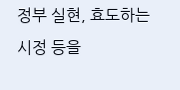정부 실현, 효도하는 시정 등을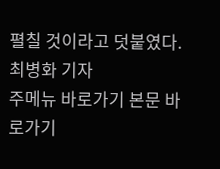펼칠 것이라고 덧붙였다. 최병화 기자
주메뉴 바로가기 본문 바로가기